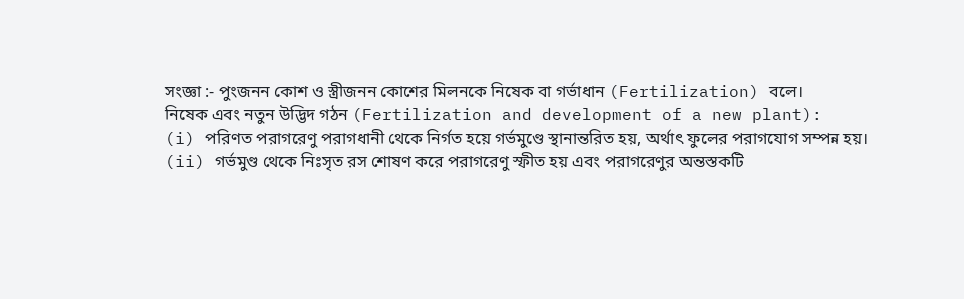সংজ্ঞা :- পুংজনন কোশ ও স্ত্রীজনন কোশের মিলনকে নিষেক বা গর্ভাধান (Fertilization) বলে।
নিষেক এবং নতুন উদ্ভিদ গঠন (Fertilization and development of a new plant):
(i) পরিণত পরাগরেণু পরাগধানী থেকে নির্গত হয়ে গর্ভমুণ্ডে স্থানান্তরিত হয়, অর্থাৎ ফুলের পরাগযোগ সম্পন্ন হয়।
(ii) গর্ভমুণ্ড থেকে নিঃসৃত রস শোষণ করে পরাগরেণু স্ফীত হয় এবং পরাগরেণুর অন্তস্তকটি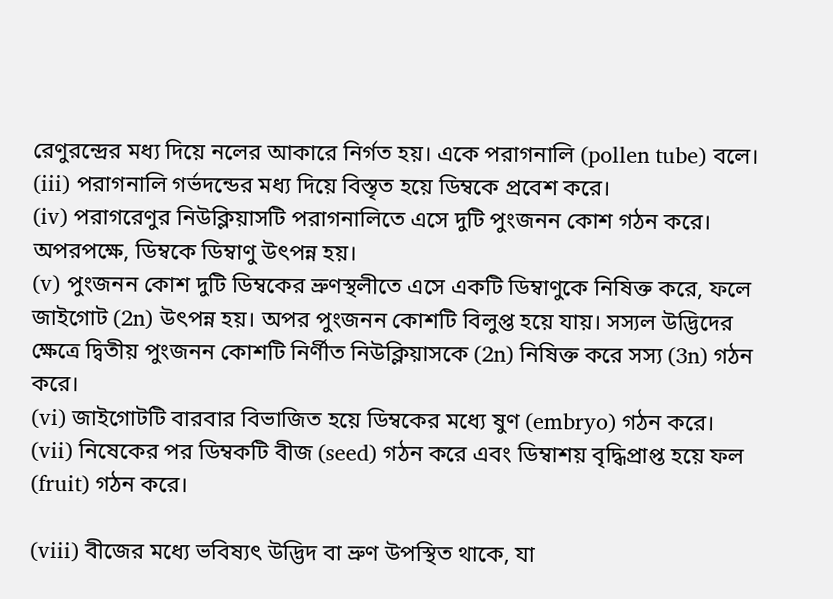রেণুরন্দ্রের মধ্য দিয়ে নলের আকারে নির্গত হয়। একে পরাগনালি (pollen tube) বলে।
(iii) পরাগনালি গর্ভদন্ডের মধ্য দিয়ে বিস্তৃত হয়ে ডিম্বকে প্রবেশ করে।
(iv) পরাগরেণুর নিউক্লিয়াসটি পরাগনালিতে এসে দুটি পুংজনন কোশ গঠন করে। অপরপক্ষে, ডিম্বকে ডিম্বাণু উৎপন্ন হয়।
(v) পুংজনন কোশ দুটি ডিম্বকের ভ্রুণস্থলীতে এসে একটি ডিম্বাণুকে নিষিক্ত করে, ফলে জাইগোট (2n) উৎপন্ন হয়। অপর পুংজনন কোশটি বিলুপ্ত হয়ে যায়। সস্যল উদ্ভিদের ক্ষেত্রে দ্বিতীয় পুংজনন কোশটি নির্ণীত নিউক্লিয়াসকে (2n) নিষিক্ত করে সস্য (3n) গঠন করে।
(vi) জাইগোটটি বারবার বিভাজিত হয়ে ডিম্বকের মধ্যে ষুণ (embryo) গঠন করে।
(vii) নিষেকের পর ডিম্বকটি বীজ (seed) গঠন করে এবং ডিম্বাশয় বৃদ্ধিপ্রাপ্ত হয়ে ফল (fruit) গঠন করে।

(viii) বীজের মধ্যে ভবিষ্যৎ উদ্ভিদ বা ভ্রুণ উপস্থিত থাকে, যা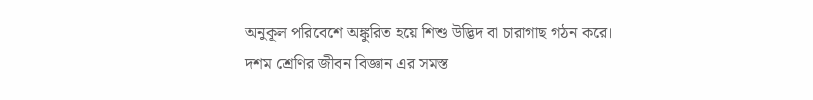অনুকূল পরিবেশে অঙ্কুরিত হয়ে শিশু উদ্ভিদ বা চারাগাছ গঠন করে।
দশম শ্রেণির জীবন বিজ্ঞান এর সমস্ত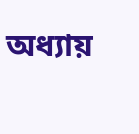অধ্যায়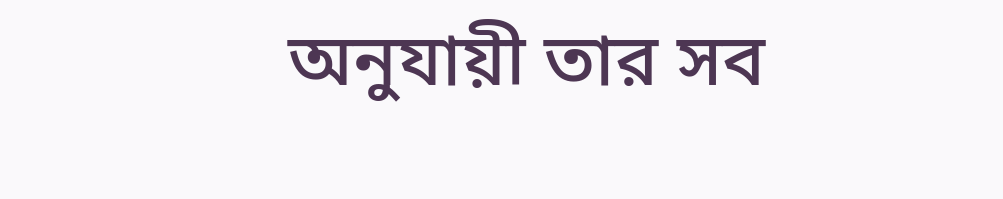অনুযায়ী তার সব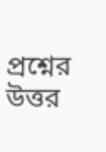প্রশ্নের উত্তর